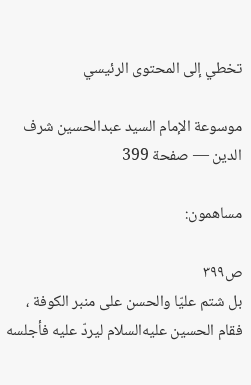تخطي إلى المحتوى الرئيسي

موسوعة الإمام السيد عبدالحسين شرف الدين — صفحة 399

مساهمون:

ص٣٩٩
بل شتم عليّا والحسن على منبر الكوفة ، فقام الحسين عليه‌السلام ليردّ عليه فأجلسه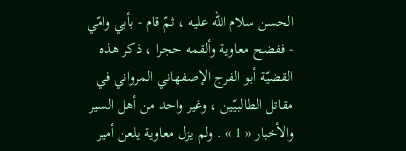الحسن سلام اللّه عليه ، ثمّ قام - بأبي وامّي - ففضح معاوية وألقمه حجرا ، ذكر هذه القضيّة أبو الفرج الإصفهاني المرواني في مقاتل الطالبيّين ، وغير واحد من أهل السير والأخبار « 1 » . ولم يزل معاوية يلعن أمير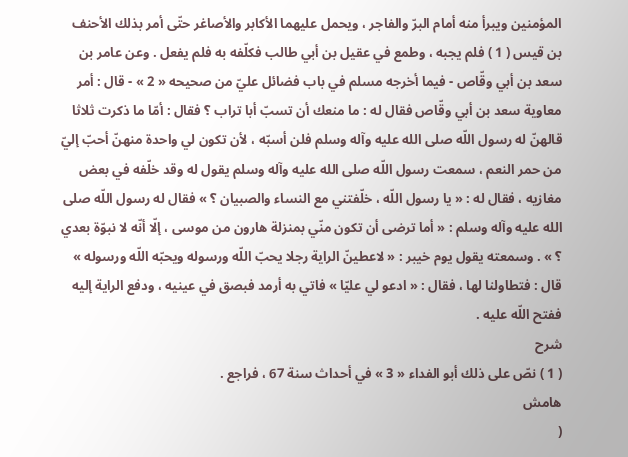المؤمنين ويبرأ منه أمام البرّ والفاجر ، ويحمل عليهما الأكابر والأصاغر حتّى أمر بذلك الأحنف بن قيس ( 1 ) فلم يجبه ، وطمع في عقيل بن أبي طالب فكلّفه به فلم يفعل . وعن عامر بن سعد بن أبي وقّاص - فيما أخرجه مسلم في باب فضائل عليّ من صحيحه « 2 » - قال : أمر معاوية سعد بن أبي وقّاص فقال له : ما منعك أن تسبّ أبا تراب ؟ فقال : أمّا ما ذكرت ثلاثا قالهنّ له رسول اللّه صلى الله عليه وآله وسلم فلن أسبّه ، لأن تكون لي واحدة منهنّ أحبّ إليّ من حمر النعم ، سمعت رسول اللّه صلى الله عليه وآله وسلم يقول له وقد خلّفه في بعض مغازيه ، فقال له : « يا رسول اللّه ، خلّفتني مع النساء والصبيان ؟ » فقال له رسول اللّه صلى الله عليه وآله وسلم : « أما ترضى أن تكون منّي بمنزلة هارون من موسى ، إلّا أنّه لا نبوّة بعدي ؟ » . وسمعته يقول يوم خيبر : « لاعطينّ الراية رجلا يحبّ اللّه ورسوله ويحبّه اللّه ورسوله » قال : فتطاولنا لها ، فقال : « ادعو لي عليّا » فاتي به أرمد فبصق في عينيه ، ودفع الراية إليه ففتح اللّه عليه .
شرح
( 1 ) نصّ على ذلك أبو الفداء « 3 » في أحداث سنة 67 ، فراجع .
هامش
(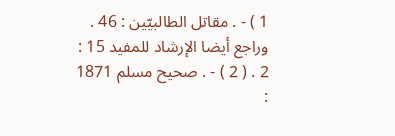1 ) - . مقاتل الطالبيّين : 46 . وراجع أيضا الإرشاد للمفيد 15 : 2 . ( 2 ) - . صحيح مسلم 1871 :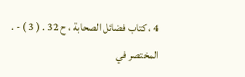4 ، كتاب فضائل الصحابة ، ح 32 . ( 3 ) - . المختصر في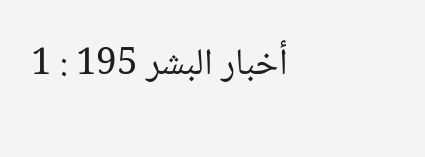أخبار البشر 195 : 1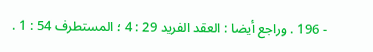- 196 . وراجع أيضا : العقد الفريد 29 : 4 ؛ المستطرف 54 : 1 .